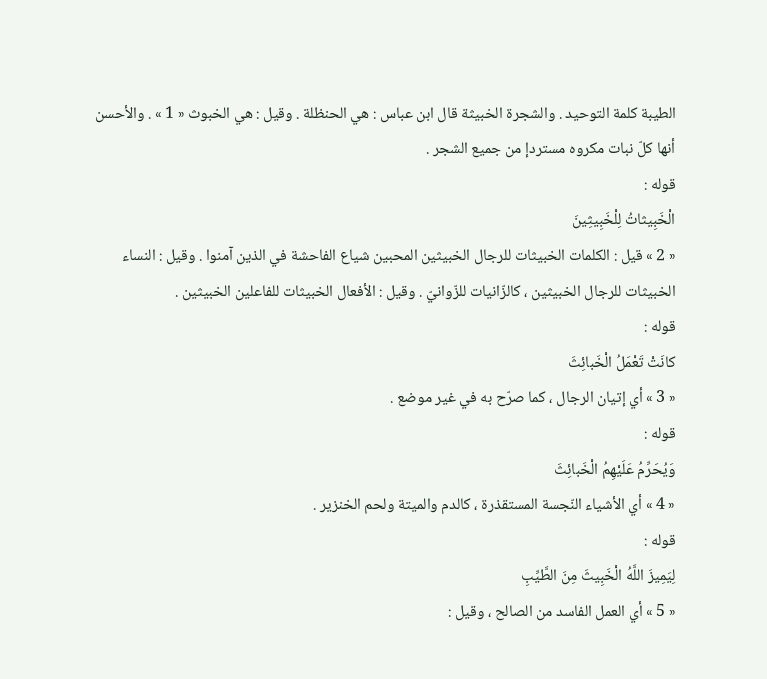الطيبة كلمة التوحيد . والشجرة الخبيثة قال ابن عباس : هي الحنظلة . وقيل : هي الخبوث « 1 » . والأحسن أنها كلّ نبات مكروه مستردإ من جميع الشجر .
قوله :
الْخَبِيثاتُ لِلْخَبِيثِينَ
« 2 » قيل : الكلمات الخبيثات للرجال الخبيثين المحبين شياع الفاحشة في الذين آمنوا . وقيل : النساء الخبيثات للرجال الخبيثين ، كالزّانيات للزّوانيّ . وقيل : الأفعال الخبيثات للفاعلين الخبيثين .
قوله :
كانَتْ تَعْمَلُ الْخَبائِثَ
« 3 » أي إتيان الرجال ، كما صرّح به في غير موضع .
قوله :
وَيُحَرِّمُ عَلَيْهِمُ الْخَبائِثَ
« 4 » أي الأشياء النّجسة المستقذرة ، كالدم والميتة ولحم الخنزير .
قوله :
لِيَمِيزَ اللَّهُ الْخَبِيثَ مِنَ الطَّيِّبِ
« 5 » أي العمل الفاسد من الصالح ، وقيل :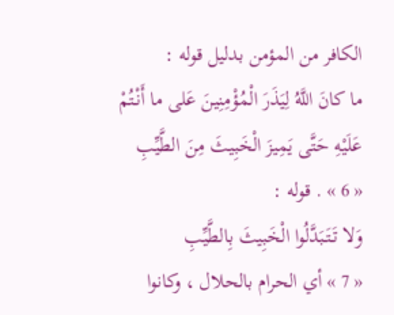الكافر من المؤمن بدليل قوله :
ما كانَ اللَّهُ لِيَذَرَ الْمُؤْمِنِينَ عَلى ما أَنْتُمْ عَلَيْهِ حَتَّى يَمِيزَ الْخَبِيثَ مِنَ الطَّيِّبِ
« 6 » . قوله :
وَلا تَتَبَدَّلُوا الْخَبِيثَ بِالطَّيِّبِ
« 7 » أي الحرام بالحلال ، وكانوا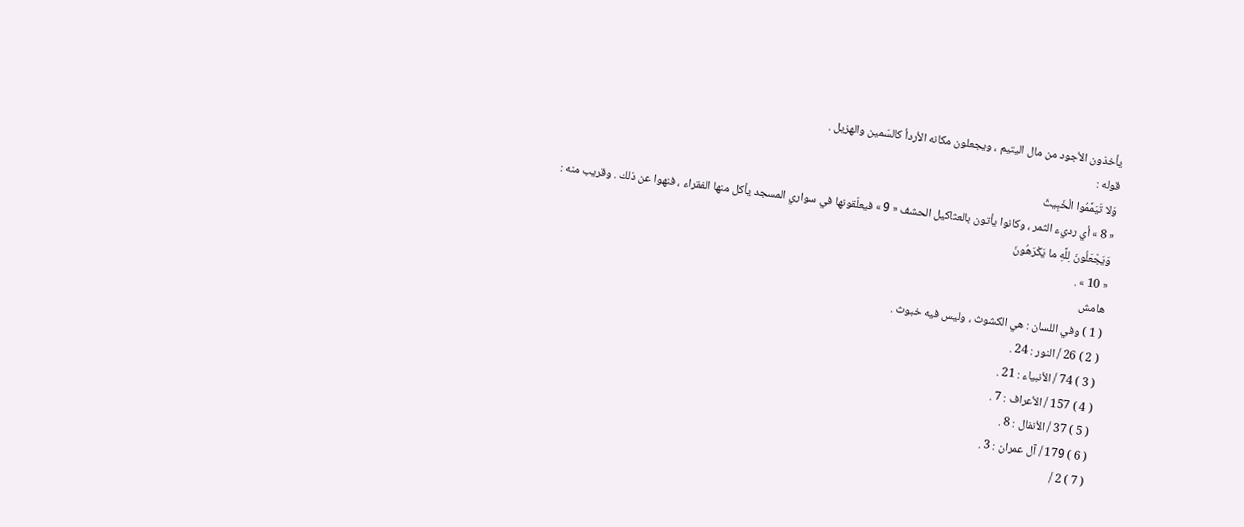يأخذون الأجود من مال اليتيم ، ويجعلون مكانه الأردأ كالسّمين والهزيل .
قوله :
وَلا تَيَمَّمُوا الْخَبِيثَ
« 8 » أي رديء الثمر ، وكانوا يأتون بالعثاكيل الحشف « 9 » فيعلّقونها في سواري المسجد يأكل منها الفقراء ، فنهوا عن ذلك . وقريب منه :
وَيَجْعَلُونَ لِلَّهِ ما يَكْرَهُونَ
« 10 » .
هامش
( 1 ) وفي اللسان : هي الكشوث ، وليس فيه خبوث .
( 2 ) 26 / النور : 24 .
( 3 ) 74 / الأنبياء : 21 .
( 4 ) 157 / الأعراف : 7 .
( 5 ) 37 / الأنفال : 8 .
( 6 ) 179 / آل عمران : 3 .
( 7 ) 2 /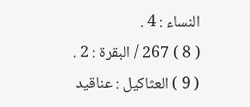النساء : 4 .
( 8 ) 267 / البقرة : 2 .
( 9 ) العثاكيل : عناقيد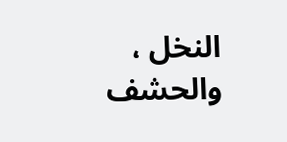النخل ، والحشف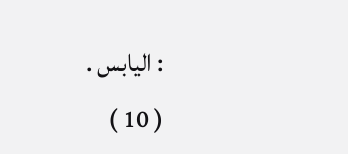: اليابس .
( 10 )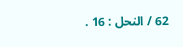62 / النحل : 16 .